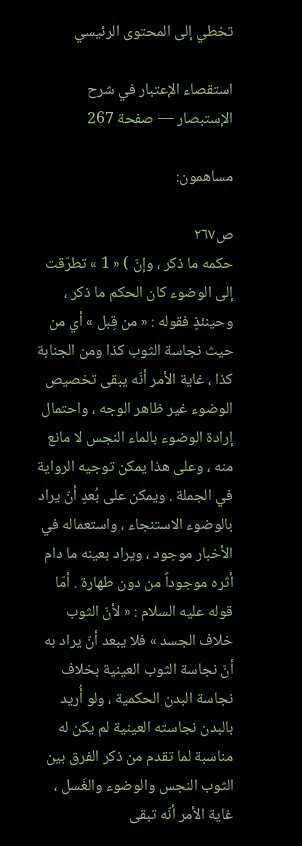تخطي إلى المحتوى الرئيسي

استقصاء الإعتبار في شرح الإستبصار — صفحة 267

مساهمون:

ص٢٦٧
حكمه ما ذكر ، وإنّ ) « 1 » تطرّقت إلى الوضوء كان الحكم ما ذكر ، وحينئذٍ فقوله : « من قِبل » أي من حيث نجاسة الثوب كذا ومن الجنابة كذا ، غاية الأمر أنّه يبقى تخصيص الوضوء غير ظاهر الوجه ، واحتمال إرادة الوضوء بالماء النجس لا مانع منه ، وعلى هذا يمكن توجيه الرواية في الجملة . ويمكن على بُعدٍ أنّ يراد بالوضوء الاستنجاء ، واستعماله في الأخبار موجود ، ويراد بعينه ما دام أثره موجوداً من دون طهارة . أمّا قوله عليه السلام : « لأنّ الثوب خلاف الجسد » فلا يبعد أنّ يراد به أنّ نجاسة الثوب العينية بخلاف نجاسة البدن الحكمية ، ولو أُريد بالبدن نجاسته العينية لم يكن له مناسبة لما تقدم من ذكر الفرق بين الثوب النجس والوضوء والغَسل ، غاية الأمر أنّه تبقى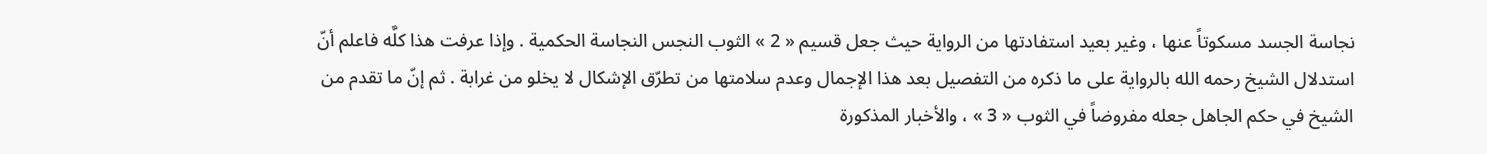نجاسة الجسد مسكوتاً عنها ، وغير بعيد استفادتها من الرواية حيث جعل قسيم « 2 » الثوب النجس النجاسة الحكمية . وإذا عرفت هذا كلَّه فاعلم أنّ استدلال الشيخ رحمه الله بالرواية على ما ذكره من التفصيل بعد هذا الإجمال وعدم سلامتها من تطرّق الإشكال لا يخلو من غرابة . ثم إنّ ما تقدم من الشيخ في حكم الجاهل جعله مفروضاً في الثوب « 3 » ، والأخبار المذكورة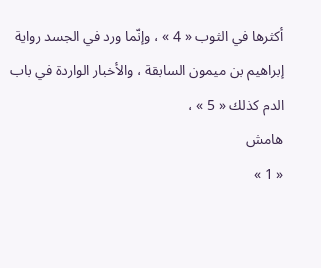أكثرها في الثوب « 4 » ، وإنّما ورد في الجسد رواية إبراهيم بن ميمون السابقة ، والأخبار الواردة في باب الدم كذلك « 5 » ،
هامش
« 1 »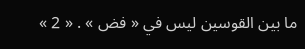ما بين القوسين ليس في « فض » . « 2 »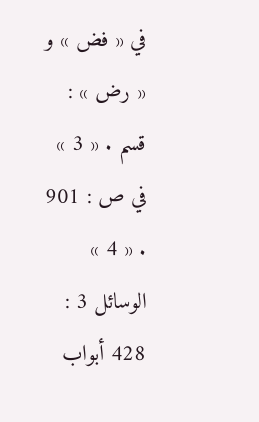في « فض » و « رض » : قسم . « 3 » في ص : 901 . « 4 » الوسائل 3 : 428 أبواب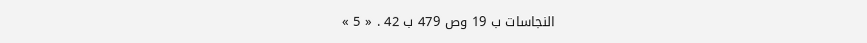النجاسات ب 19 وص 479 ب 42 . « 5 »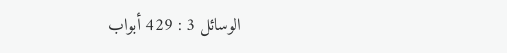الوسائل 3 : 429 أبواب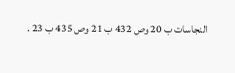النجاسات ب 20 وص 432 ب 21 وص 435 ب 23 .